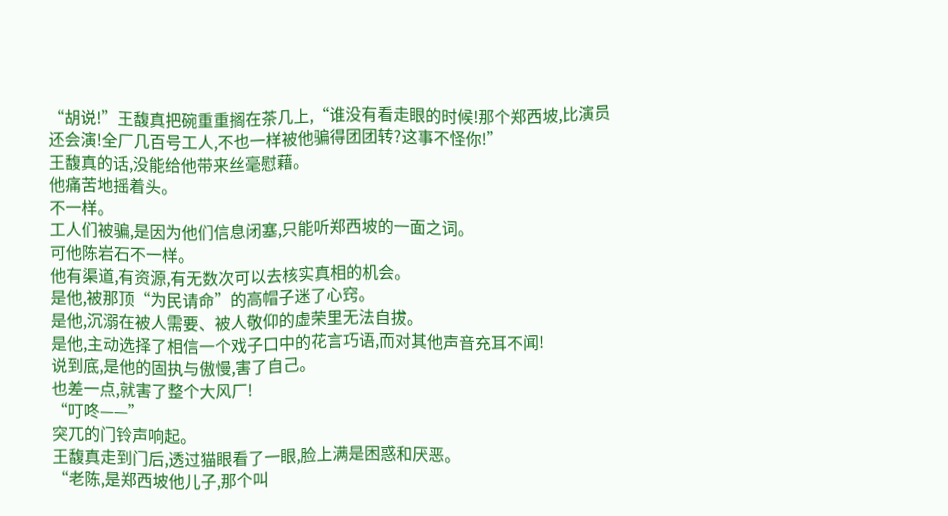“胡说!”王馥真把碗重重搁在茶几上,“谁没有看走眼的时候!那个郑西坡,比演员还会演!全厂几百号工人,不也一样被他骗得团团转?这事不怪你!”
王馥真的话,没能给他带来丝毫慰藉。
他痛苦地摇着头。
不一样。
工人们被骗,是因为他们信息闭塞,只能听郑西坡的一面之词。
可他陈岩石不一样。
他有渠道,有资源,有无数次可以去核实真相的机会。
是他,被那顶“为民请命”的高帽子迷了心窍。
是他,沉溺在被人需要、被人敬仰的虚荣里无法自拔。
是他,主动选择了相信一个戏子口中的花言巧语,而对其他声音充耳不闻!
说到底,是他的固执与傲慢,害了自己。
也差一点,就害了整个大风厂!
“叮咚——”
突兀的门铃声响起。
王馥真走到门后,透过猫眼看了一眼,脸上满是困惑和厌恶。
“老陈,是郑西坡他儿子,那个叫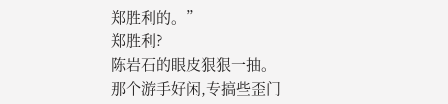郑胜利的。”
郑胜利?
陈岩石的眼皮狠狠一抽。
那个游手好闲,专搞些歪门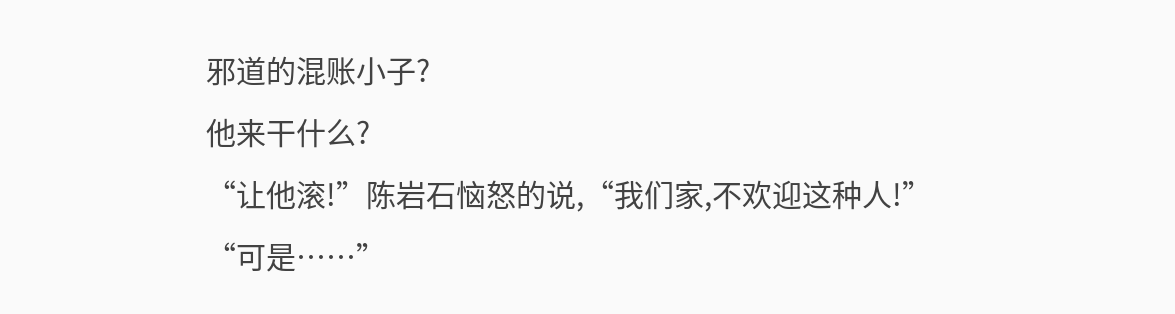邪道的混账小子?
他来干什么?
“让他滚!”陈岩石恼怒的说,“我们家,不欢迎这种人!”
“可是……”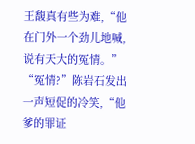王馥真有些为难,“他在门外一个劲儿地喊,说有天大的冤情。”
“冤情?”陈岩石发出一声短促的冷笑,“他爹的罪证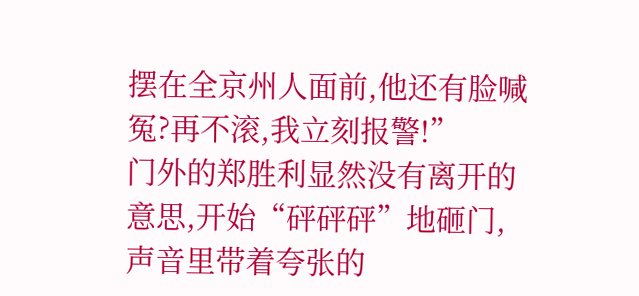摆在全京州人面前,他还有脸喊冤?再不滚,我立刻报警!”
门外的郑胜利显然没有离开的意思,开始“砰砰砰”地砸门,声音里带着夸张的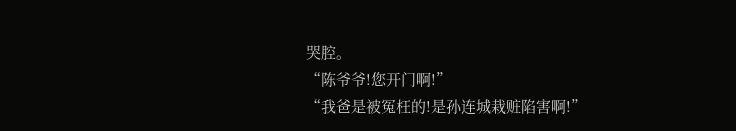哭腔。
“陈爷爷!您开门啊!”
“我爸是被冤枉的!是孙连城栽赃陷害啊!”